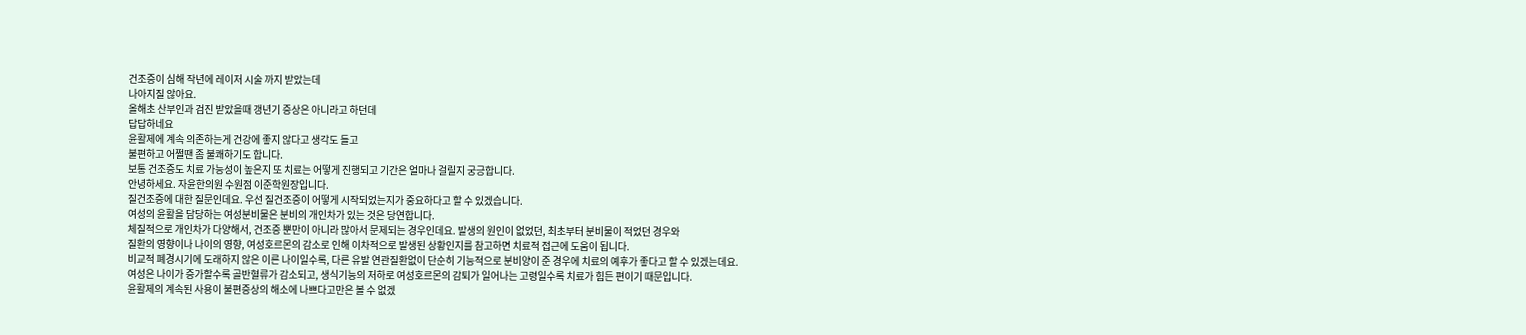건조증이 심해 작년에 레이저 시술 까지 받았는데
나아지질 않아요.
올해초 산부인과 검진 받았을때 갱년기 증상은 아니라고 하던데
답답하네요
윤활제에 계속 의존하는게 건강에 좋지 않다고 생각도 들고
불편하고 어쩔땐 좀 불쾌하기도 합니다.
보통 건조증도 치료 가능성이 높은지 또 치료는 어떻게 진행되고 기간은 얼마나 걸릴지 궁긍합니다.
안녕하세요. 자윤한의원 수원점 이준학원장입니다.
질건조증에 대한 질문인데요. 우선 질건조증이 어떻게 시작되었는지가 중요하다고 할 수 있겠습니다.
여성의 윤활을 담당하는 여성분비물은 분비의 개인차가 있는 것은 당연합니다.
체질적으로 개인차가 다양해서, 건조증 뿐만이 아니라 많아서 문제되는 경우인데요. 발생의 원인이 없었던, 최초부터 분비물이 적었던 경우와
질환의 영향이나 나이의 영향, 여성호르몬의 감소로 인해 이차적으로 발생된 상황인지를 참고하면 치료적 접근에 도움이 됩니다.
비교적 폐경시기에 도래하지 않은 이른 나이일수록, 다른 유발 연관질환없이 단순히 기능적으로 분비양이 준 경우에 치료의 예후가 좋다고 할 수 있겠는데요.
여성은 나이가 증가할수록 골반혈류가 감소되고, 생식기능의 저하로 여성호르몬의 감퇴가 일어나는 고령일수록 치료가 힘든 편이기 때문입니다.
윤활제의 계속된 사용이 불편증상의 해소에 나쁘다고만은 볼 수 없겠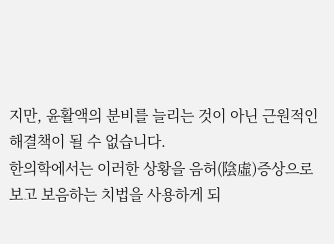지만, 윤활액의 분비를 늘리는 것이 아닌 근원적인 해결책이 될 수 없습니다.
한의학에서는 이러한 상황을 음허(陰虛)증상으로 보고 보음하는 치법을 사용하게 되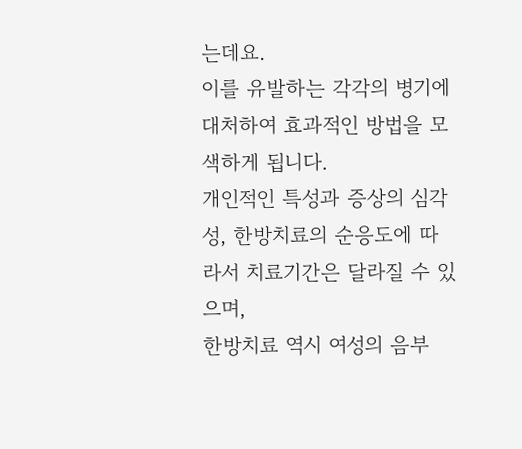는데요.
이를 유발하는 각각의 병기에 대처하여 효과적인 방법을 모색하게 됩니다.
개인적인 특성과 증상의 심각성, 한방치료의 순응도에 따라서 치료기간은 달라질 수 있으며,
한방치료 역시 여성의 음부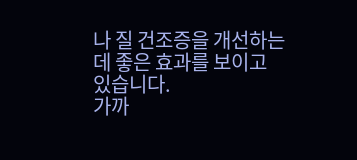나 질 건조증을 개선하는데 좋은 효과를 보이고 있습니다.
가까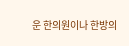운 한의원이나 한방의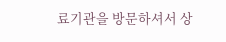료기관을 방문하셔서 상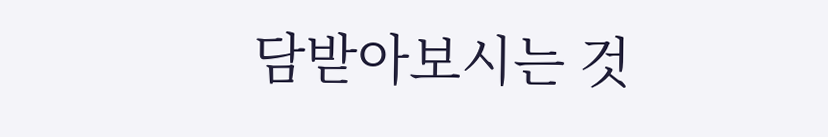담받아보시는 것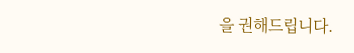을 권해드립니다.